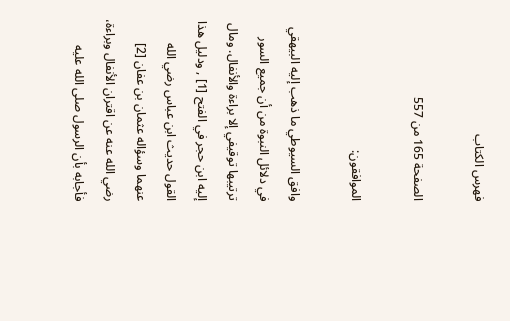فهرس الكتاب

الصفحة 165 من 557

الموافقون:

وافق السيوطي ما ذهب إليه البيهقي في دلائل النبوة من أن جميع السور ترتيبها توقيفي إلا براءة والأنفال. ومال إليه ابن حجر في الفتح [1] , ودليل هذا القول حديث ابن عباس رضي الله عنهما وسؤاله عثمان بن عفان [2] رضي الله عنه عن اقتران الأنفال وبراءة، فأجابه بأن الرسول صلى الله عليه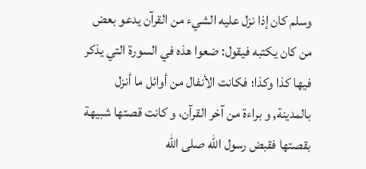وسلم كان إذا نزل عليه الشيء من القرآن يدعو بعض من كان يكتبه فيقول: ضعوا هذه في السورة التي يذكر فيها كذا وكذا؛ فكانت الأنفال من أوائل ما أنزل بالمدينة, و براءة من آخر القرآن، و كانت قصتها شبيهة بقصتها فقبض رسول الله صلى الله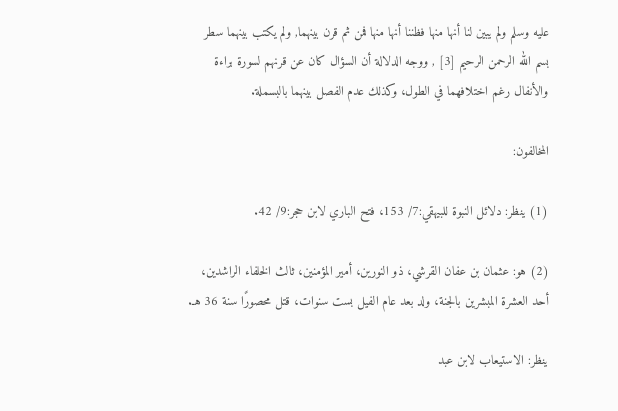عليه وسلم ولم يبين لنا أنها منها فظننا أنها منها فمن ثم قرن بينهما, ولم يكتب بينهما سطر بسم الله الرحمن الرحيم [3] , ووجه الدلالة أن السؤال كان عن قرنهم لسورة براءة والأنفال رغم اختلافهما في الطول، وكذلك عدم الفصل بينهما بالبسملة.

المخالفون:

(1) ينظر: دلائل النبوة للبيهقي:7/ 153، فتح الباري لابن حجر:9/ 42.

(2) هو: عثمان بن عفان القرشي، ذو النورين، أمير المؤمنين، ثالث الخلفاء الراشدين، أحد العشرة المبشرين بالجنة، ولد بعد عام الفيل بست سنوات، قتل محصورًا سنة 36 هـ.

ينظر: الاستيعاب لابن عبد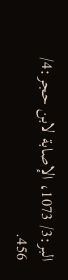البر:3/ 1073، الإصابة لابن حجر:4/ 456.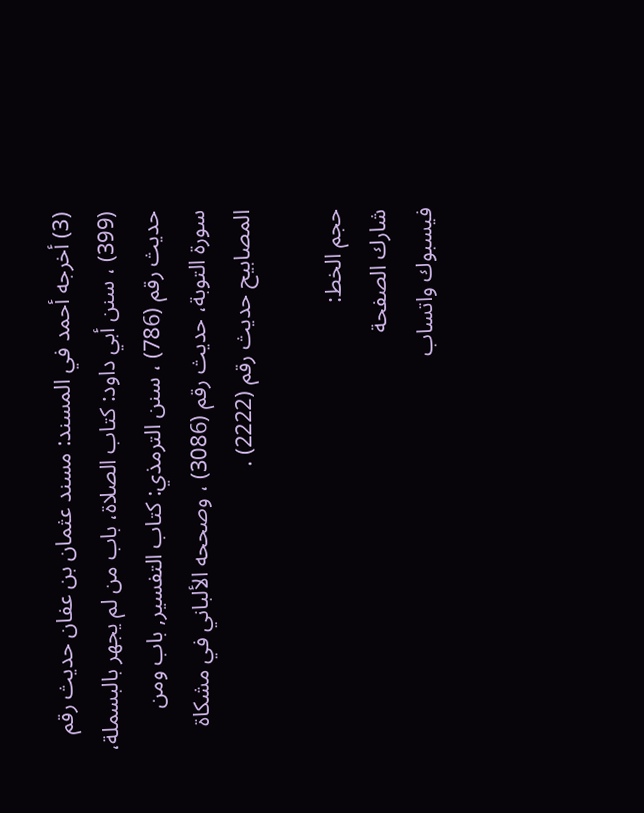(3) أخرجه أحمد في المسند: مسند عثمان بن عفان حديث رقم (399) ، سنن أبي داود: كتاب الصلاة، باب من لم يجهر بالبسملة، حديث رقم (786) ، سنن الترمذي: كتاب التفسير, باب ومن سورة التوبة، حديث رقم (3086) ، وصححه الألباني في مشكاة المصابيح حديث رقم (2222) .

حجم الخط:
شارك الصفحة
فيسبوك واتساب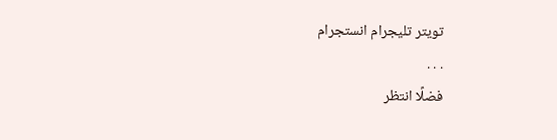تويتر تليجرام انستجرام
. . .
فضلًا انتظر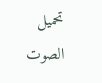تحميل الصوت